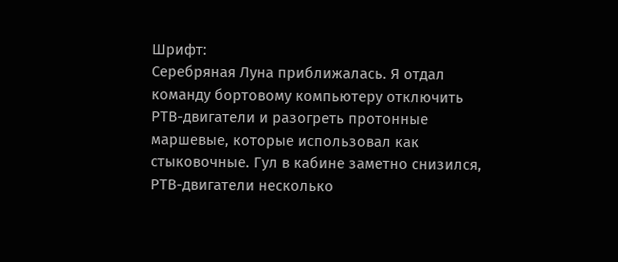Шрифт:
Серебряная Луна приближалась. Я отдал команду бортовому компьютеру отключить РТВ-двигатели и разогреть протонные маршевые, которые использовал как стыковочные. Гул в кабине заметно снизился, РТВ-двигатели несколько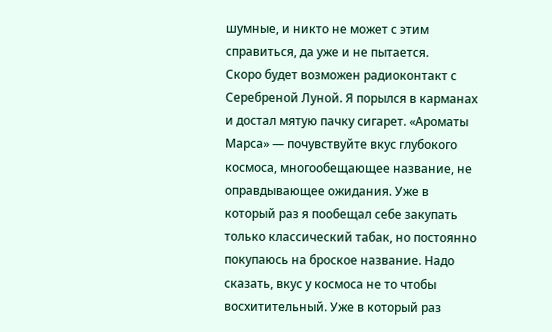шумные, и никто не может с этим справиться, да уже и не пытается.
Скоро будет возможен радиоконтакт с Серебреной Луной. Я порылся в карманах и достал мятую пачку сигарет. «Ароматы Марса» — почувствуйте вкус глубокого космоса, многообещающее название, не оправдывающее ожидания. Уже в который раз я пообещал себе закупать только классический табак, но постоянно покупаюсь на броское название. Надо сказать, вкус у космоса не то чтобы восхитительный. Уже в который раз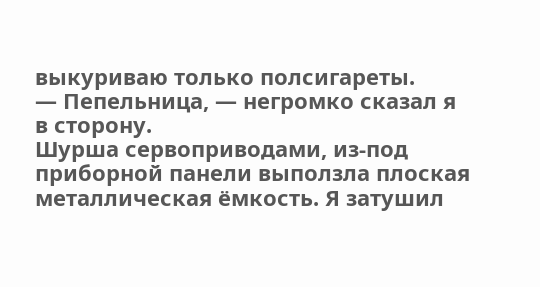выкуриваю только полсигареты.
— Пепельница, — негромко сказал я в сторону.
Шурша сервоприводами, из-под приборной панели выползла плоская металлическая ёмкость. Я затушил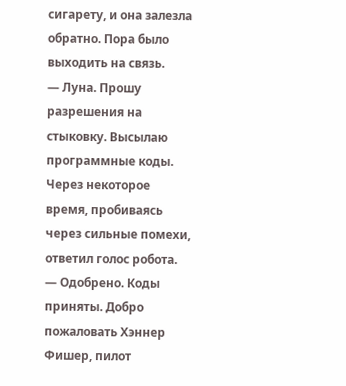сигарету, и она залезла обратно. Пора было выходить на связь.
— Луна. Прошу разрешения на стыковку. Высылаю программные коды.
Через некоторое время, пробиваясь через сильные помехи, ответил голос робота.
— Одобрено. Коды приняты. Добро пожаловать Хэннер Фишер, пилот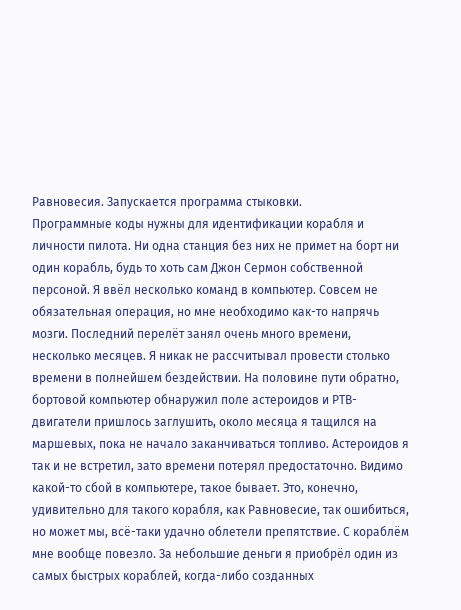Равновесия. Запускается программа стыковки.
Программные коды нужны для идентификации корабля и личности пилота. Ни одна станция без них не примет на борт ни один корабль, будь то хоть сам Джон Сермон собственной персоной. Я ввёл несколько команд в компьютер. Совсем не обязательная операция, но мне необходимо как-то напрячь мозги. Последний перелёт занял очень много времени, несколько месяцев. Я никак не рассчитывал провести столько времени в полнейшем бездействии. На половине пути обратно, бортовой компьютер обнаружил поле астероидов и РТВ-двигатели пришлось заглушить, около месяца я тащился на маршевых, пока не начало заканчиваться топливо. Астероидов я так и не встретил, зато времени потерял предостаточно. Видимо какой-то сбой в компьютере, такое бывает. Это, конечно, удивительно для такого корабля, как Равновесие, так ошибиться, но может мы, всё-таки удачно облетели препятствие. С кораблём мне вообще повезло. За небольшие деньги я приобрёл один из самых быстрых кораблей, когда-либо созданных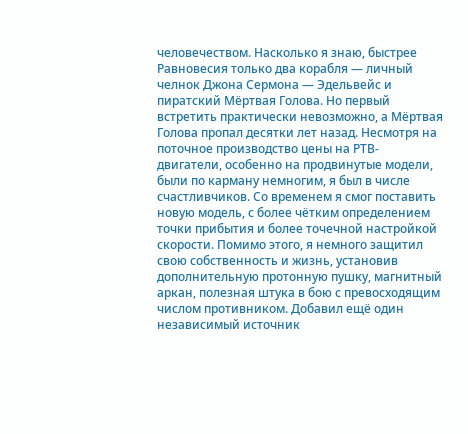человечеством. Насколько я знаю, быстрее Равновесия только два корабля — личный челнок Джона Сермона — Эдельвейс и пиратский Мёртвая Голова. Но первый встретить практически невозможно, а Мёртвая Голова пропал десятки лет назад. Несмотря на поточное производство цены на РТВ-двигатели, особенно на продвинутые модели, были по карману немногим, я был в числе счастливчиков. Со временем я смог поставить новую модель, с более чётким определением точки прибытия и более точечной настройкой скорости. Помимо этого, я немного защитил свою собственность и жизнь, установив дополнительную протонную пушку, магнитный аркан, полезная штука в бою с превосходящим числом противником. Добавил ещё один независимый источник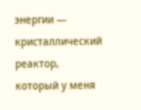энергии — кристаллический реактор, который у меня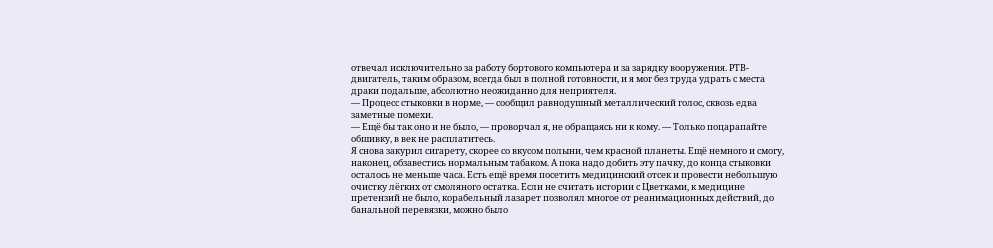отвечал исключительно за работу бортового компьютера и за зарядку вооружения. РТВ-двигатель, таким образом, всегда был в полной готовности, и я мог без труда удрать с места драки подальше, абсолютно неожиданно для неприятеля.
— Процесс стыковки в норме, — сообщил равнодушный металлический голос, сквозь едва заметные помехи.
— Ещё бы так оно и не было, — проворчал я, не обращаясь ни к кому. — Только поцарапайте обшивку, в век не расплатитесь.
Я снова закурил сигарету, скорее со вкусом полыни, чем красной планеты. Ещё немного и смогу, наконец, обзавестись нормальным табаком. А пока надо добить эту пачку, до конца стыковки осталось не меньше часа. Есть ещё время посетить медицинский отсек и провести небольшую очистку лёгких от смоляного остатка. Если не считать истории с Цветками, к медицине претензий не было, корабельный лазарет позволял многое от реанимационных действий, до банальной перевязки, можно было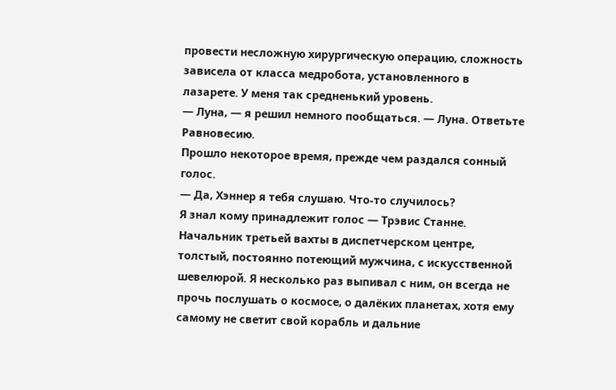провести несложную хирургическую операцию, сложность зависела от класса медробота, установленного в лазарете. У меня так средненький уровень.
— Луна, — я решил немного пообщаться. — Луна. Ответьте Равновесию.
Прошло некоторое время, прежде чем раздался сонный голос.
— Да, Хэннер я тебя слушаю. Что-то случилось?
Я знал кому принадлежит голос — Трэвис Станне. Начальник третьей вахты в диспетчерском центре, толстый, постоянно потеющий мужчина, с искусственной шевелюрой. Я несколько раз выпивал с ним, он всегда не прочь послушать о космосе, о далёких планетах, хотя ему самому не светит свой корабль и дальние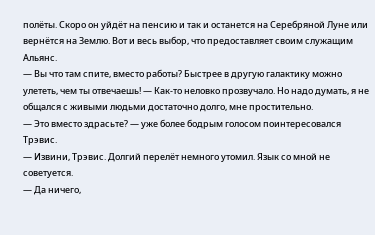полёты. Скоро он уйдёт на пенсию и так и останется на Серебряной Луне или вернётся на Землю. Вот и весь выбор, что предоставляет своим служащим Альянс.
— Вы что там спите, вместо работы? Быстрее в другую галактику можно улететь, чем ты отвечаешь! — Как-то неловко прозвучало. Но надо думать, я не общался с живыми людьми достаточно долго, мне простительно.
— Это вместо здрасьте? — уже более бодрым голосом поинтересовался Трэвис.
— Извини, Трэвис. Долгий перелёт немного утомил. Язык со мной не советуется.
— Да ничего,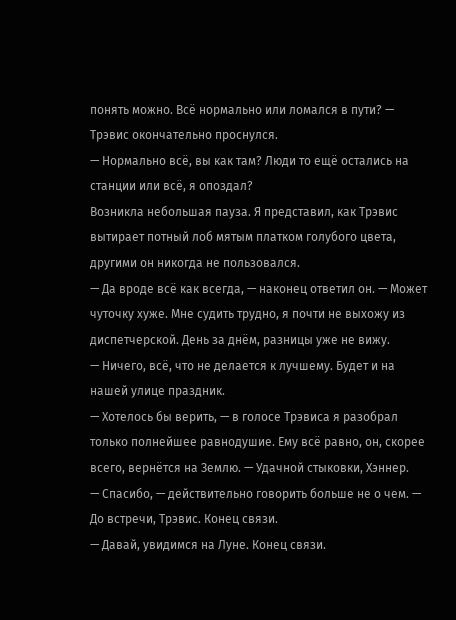понять можно. Всё нормально или ломался в пути? — Трэвис окончательно проснулся.
— Нормально всё, вы как там? Люди то ещё остались на станции или всё, я опоздал?
Возникла небольшая пауза. Я представил, как Трэвис вытирает потный лоб мятым платком голубого цвета, другими он никогда не пользовался.
— Да вроде всё как всегда, — наконец ответил он. — Может чуточку хуже. Мне судить трудно, я почти не выхожу из диспетчерской. День за днём, разницы уже не вижу.
— Ничего, всё, что не делается к лучшему. Будет и на нашей улице праздник.
— Хотелось бы верить, — в голосе Трэвиса я разобрал только полнейшее равнодушие. Ему всё равно, он, скорее всего, вернётся на Землю. — Удачной стыковки, Хэннер.
— Спасибо, — действительно говорить больше не о чем. — До встречи, Трэвис. Конец связи.
— Давай, увидимся на Луне. Конец связи.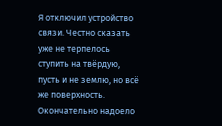Я отключил устройство связи. Честно сказать уже не терпелось ступить на твёрдую, пусть и не землю, но всё же поверхность. Окончательно надоело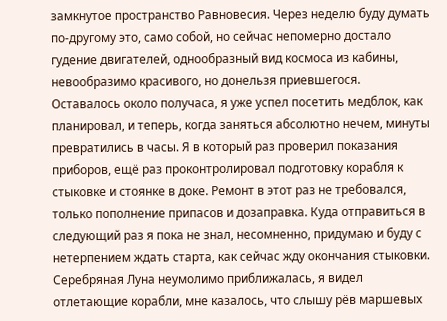замкнутое пространство Равновесия. Через неделю буду думать по-другому это, само собой, но сейчас непомерно достало гудение двигателей, однообразный вид космоса из кабины, невообразимо красивого, но донельзя приевшегося. Оставалось около получаса, я уже успел посетить медблок, как планировал, и теперь, когда заняться абсолютно нечем, минуты превратились в часы. Я в который раз проверил показания приборов, ещё раз проконтролировал подготовку корабля к стыковке и стоянке в доке. Ремонт в этот раз не требовался, только пополнение припасов и дозаправка. Куда отправиться в следующий раз я пока не знал, несомненно, придумаю и буду с нетерпением ждать старта, как сейчас жду окончания стыковки.
Серебряная Луна неумолимо приближалась, я видел отлетающие корабли, мне казалось, что слышу рёв маршевых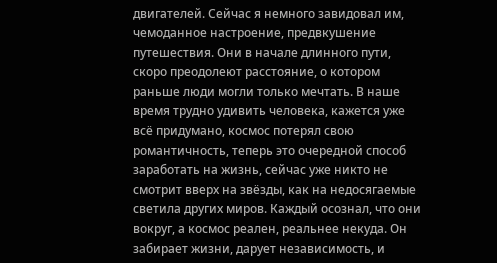двигателей. Сейчас я немного завидовал им, чемоданное настроение, предвкушение путешествия. Они в начале длинного пути, скоро преодолеют расстояние, о котором раньше люди могли только мечтать. В наше время трудно удивить человека, кажется уже всё придумано, космос потерял свою романтичность, теперь это очередной способ заработать на жизнь, сейчас уже никто не смотрит вверх на звёзды, как на недосягаемые светила других миров. Каждый осознал, что они вокруг, а космос реален, реальнее некуда. Он забирает жизни, дарует независимость, и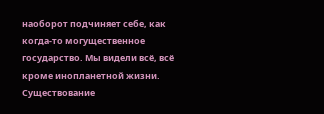наоборот подчиняет себе, как когда-то могущественное государство. Мы видели всё, всё кроме инопланетной жизни. Существование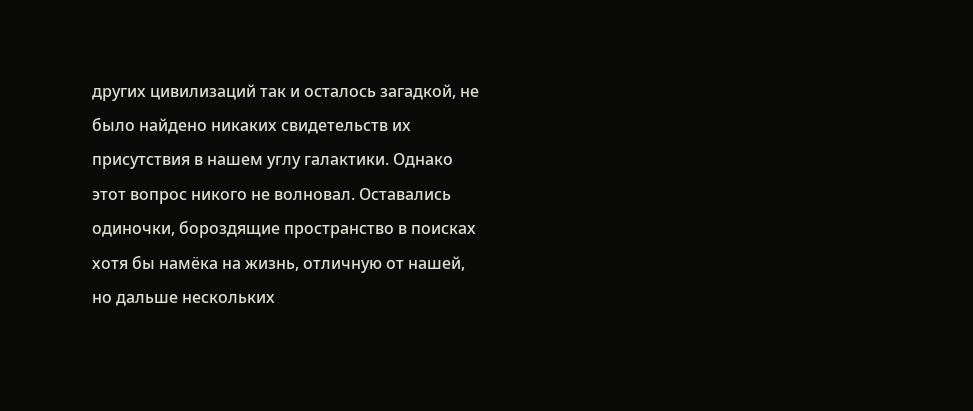других цивилизаций так и осталось загадкой, не было найдено никаких свидетельств их присутствия в нашем углу галактики. Однако этот вопрос никого не волновал. Оставались одиночки, бороздящие пространство в поисках хотя бы намёка на жизнь, отличную от нашей, но дальше нескольких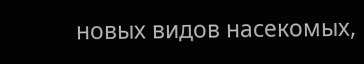новых видов насекомых,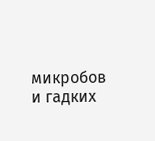микробов и гадких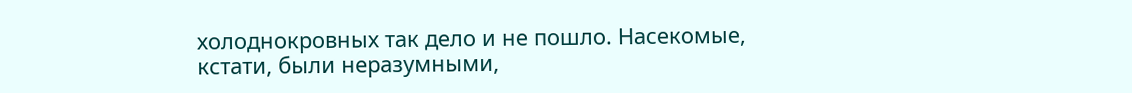холоднокровных так дело и не пошло. Насекомые, кстати, были неразумными,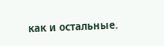как и остальные.